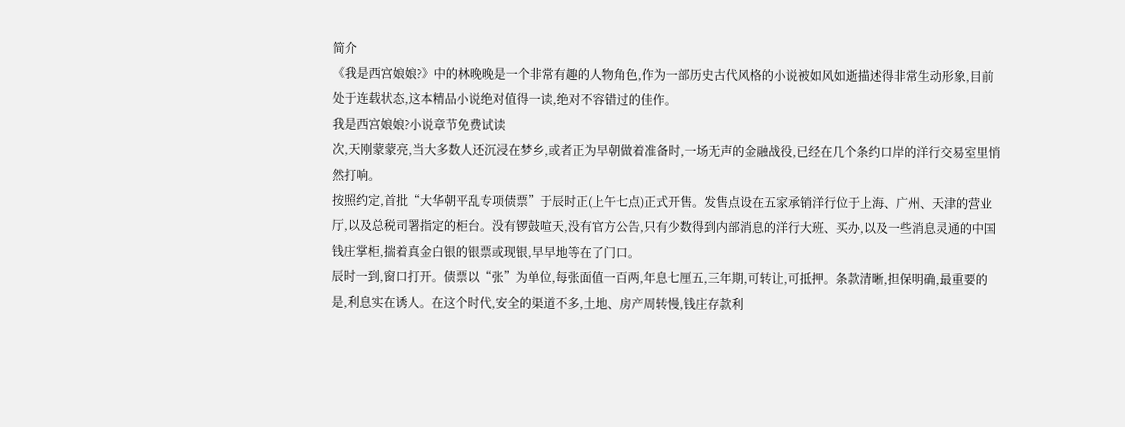简介
《我是西宫娘娘?》中的林晚晚是一个非常有趣的人物角色,作为一部历史古代风格的小说被如风如逝描述得非常生动形象,目前处于连载状态,这本精品小说绝对值得一读,绝对不容错过的佳作。
我是西宫娘娘?小说章节免费试读
次,天刚蒙蒙亮,当大多数人还沉浸在梦乡,或者正为早朝做着准备时,一场无声的金融战役,已经在几个条约口岸的洋行交易室里悄然打响。
按照约定,首批“大华朝平乱专项债票”于辰时正(上午七点)正式开售。发售点设在五家承销洋行位于上海、广州、天津的营业厅,以及总税司署指定的柜台。没有锣鼓喧天,没有官方公告,只有少数得到内部消息的洋行大班、买办,以及一些消息灵通的中国钱庄掌柜,揣着真金白银的银票或现银,早早地等在了门口。
辰时一到,窗口打开。债票以“张”为单位,每张面值一百两,年息七厘五,三年期,可转让,可抵押。条款清晰,担保明确,最重要的是,利息实在诱人。在这个时代,安全的渠道不多,土地、房产周转慢,钱庄存款利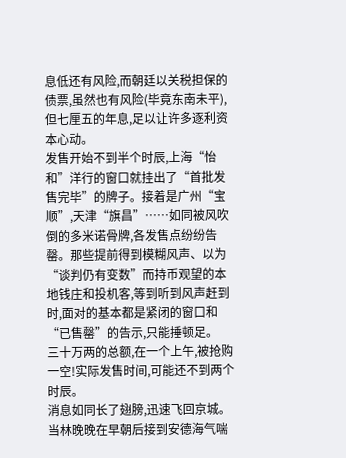息低还有风险,而朝廷以关税担保的债票,虽然也有风险(毕竟东南未平),但七厘五的年息,足以让许多逐利资本心动。
发售开始不到半个时辰,上海“怡和”洋行的窗口就挂出了“首批发售完毕”的牌子。接着是广州“宝顺”,天津“旗昌”……如同被风吹倒的多米诺骨牌,各发售点纷纷告罄。那些提前得到模糊风声、以为“谈判仍有变数”而持币观望的本地钱庄和投机客,等到听到风声赶到时,面对的基本都是紧闭的窗口和“已售罄”的告示,只能捶顿足。
三十万两的总额,在一个上午,被抢购一空!实际发售时间,可能还不到两个时辰。
消息如同长了翅膀,迅速飞回京城。当林晚晚在早朝后接到安德海气喘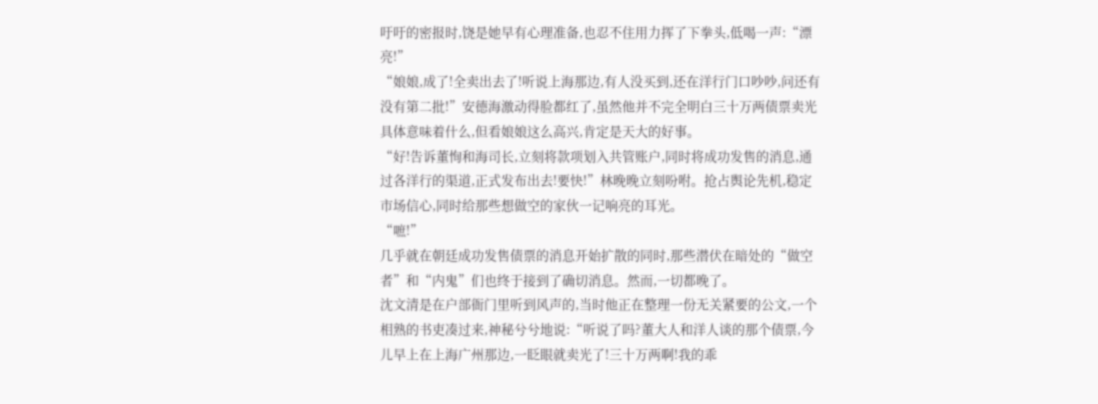吁吁的密报时,饶是她早有心理准备,也忍不住用力挥了下拳头,低喝一声:“漂亮!”
“娘娘,成了!全卖出去了!听说上海那边,有人没买到,还在洋行门口吵吵,问还有没有第二批!”安德海激动得脸都红了,虽然他并不完全明白三十万两债票卖光具体意味着什么,但看娘娘这么高兴,肯定是天大的好事。
“好!告诉董恂和海司长,立刻将款项划入共管账户,同时将成功发售的消息,通过各洋行的渠道,正式发布出去!要快!”林晚晚立刻吩咐。抢占舆论先机,稳定市场信心,同时给那些想做空的家伙一记响亮的耳光。
“嗻!”
几乎就在朝廷成功发售债票的消息开始扩散的同时,那些潜伏在暗处的“做空者”和“内鬼”们也终于接到了确切消息。然而,一切都晚了。
沈文清是在户部衙门里听到风声的,当时他正在整理一份无关紧要的公文,一个相熟的书吏凑过来,神秘兮兮地说:“听说了吗?董大人和洋人谈的那个债票,今儿早上在上海广州那边,一眨眼就卖光了!三十万两啊!我的乖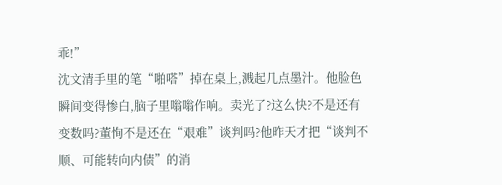乖!”
沈文清手里的笔“啪嗒”掉在桌上,溅起几点墨汁。他脸色瞬间变得惨白,脑子里嗡嗡作响。卖光了?这么快?不是还有变数吗?董恂不是还在“艰难”谈判吗?他昨天才把“谈判不顺、可能转向内债”的消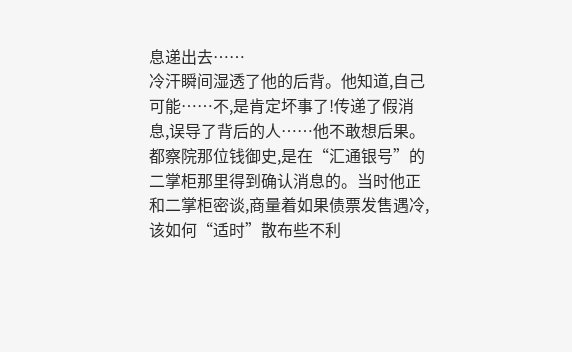息递出去……
冷汗瞬间湿透了他的后背。他知道,自己可能……不,是肯定坏事了!传递了假消息,误导了背后的人……他不敢想后果。
都察院那位钱御史,是在“汇通银号”的二掌柜那里得到确认消息的。当时他正和二掌柜密谈,商量着如果债票发售遇冷,该如何“适时”散布些不利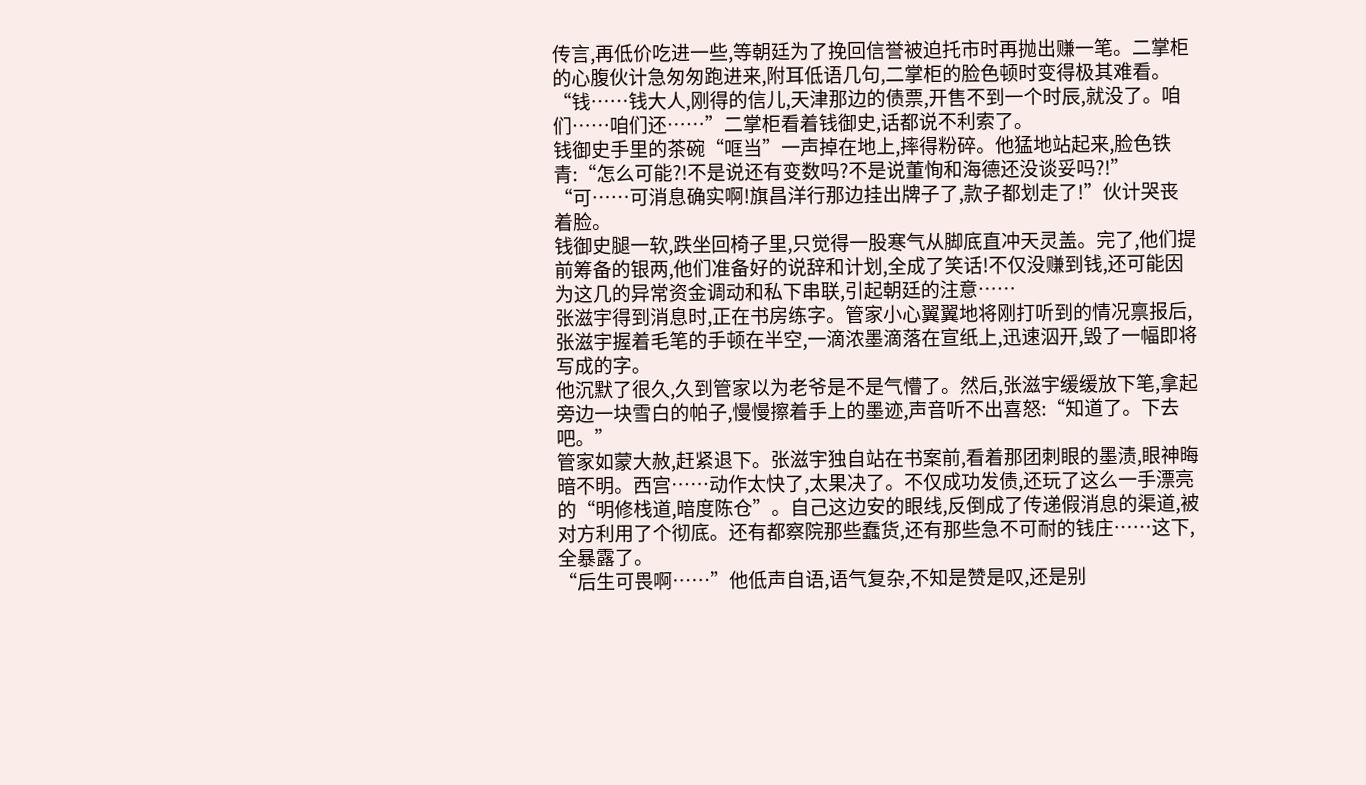传言,再低价吃进一些,等朝廷为了挽回信誉被迫托市时再抛出赚一笔。二掌柜的心腹伙计急匆匆跑进来,附耳低语几句,二掌柜的脸色顿时变得极其难看。
“钱……钱大人,刚得的信儿,天津那边的债票,开售不到一个时辰,就没了。咱们……咱们还……”二掌柜看着钱御史,话都说不利索了。
钱御史手里的茶碗“哐当”一声掉在地上,摔得粉碎。他猛地站起来,脸色铁青:“怎么可能?!不是说还有变数吗?不是说董恂和海德还没谈妥吗?!”
“可……可消息确实啊!旗昌洋行那边挂出牌子了,款子都划走了!”伙计哭丧着脸。
钱御史腿一软,跌坐回椅子里,只觉得一股寒气从脚底直冲天灵盖。完了,他们提前筹备的银两,他们准备好的说辞和计划,全成了笑话!不仅没赚到钱,还可能因为这几的异常资金调动和私下串联,引起朝廷的注意……
张滋宇得到消息时,正在书房练字。管家小心翼翼地将刚打听到的情况禀报后,张滋宇握着毛笔的手顿在半空,一滴浓墨滴落在宣纸上,迅速泅开,毁了一幅即将写成的字。
他沉默了很久,久到管家以为老爷是不是气懵了。然后,张滋宇缓缓放下笔,拿起旁边一块雪白的帕子,慢慢擦着手上的墨迹,声音听不出喜怒:“知道了。下去吧。”
管家如蒙大赦,赶紧退下。张滋宇独自站在书案前,看着那团刺眼的墨渍,眼神晦暗不明。西宫……动作太快了,太果决了。不仅成功发债,还玩了这么一手漂亮的“明修栈道,暗度陈仓”。自己这边安的眼线,反倒成了传递假消息的渠道,被对方利用了个彻底。还有都察院那些蠢货,还有那些急不可耐的钱庄……这下,全暴露了。
“后生可畏啊……”他低声自语,语气复杂,不知是赞是叹,还是别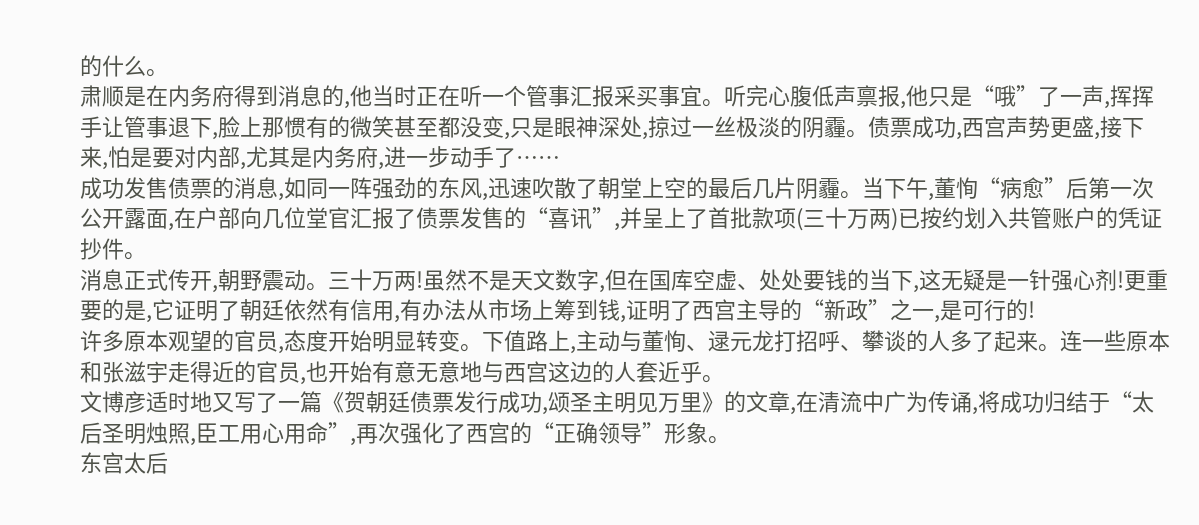的什么。
肃顺是在内务府得到消息的,他当时正在听一个管事汇报采买事宜。听完心腹低声禀报,他只是“哦”了一声,挥挥手让管事退下,脸上那惯有的微笑甚至都没变,只是眼神深处,掠过一丝极淡的阴霾。债票成功,西宫声势更盛,接下来,怕是要对内部,尤其是内务府,进一步动手了……
成功发售债票的消息,如同一阵强劲的东风,迅速吹散了朝堂上空的最后几片阴霾。当下午,董恂“病愈”后第一次公开露面,在户部向几位堂官汇报了债票发售的“喜讯”,并呈上了首批款项(三十万两)已按约划入共管账户的凭证抄件。
消息正式传开,朝野震动。三十万两!虽然不是天文数字,但在国库空虚、处处要钱的当下,这无疑是一针强心剂!更重要的是,它证明了朝廷依然有信用,有办法从市场上筹到钱,证明了西宫主导的“新政”之一,是可行的!
许多原本观望的官员,态度开始明显转变。下值路上,主动与董恂、逯元龙打招呼、攀谈的人多了起来。连一些原本和张滋宇走得近的官员,也开始有意无意地与西宫这边的人套近乎。
文博彦适时地又写了一篇《贺朝廷债票发行成功,颂圣主明见万里》的文章,在清流中广为传诵,将成功归结于“太后圣明烛照,臣工用心用命”,再次强化了西宫的“正确领导”形象。
东宫太后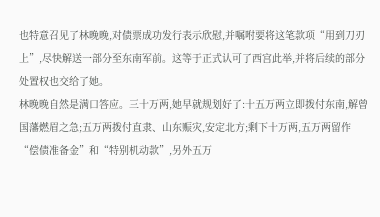也特意召见了林晚晚,对债票成功发行表示欣慰,并嘱咐要将这笔款项“用到刀刃上”,尽快解送一部分至东南军前。这等于正式认可了西宫此举,并将后续的部分处置权也交给了她。
林晚晚自然是满口答应。三十万两,她早就规划好了:十五万两立即拨付东南,解曾国藩燃眉之急;五万两拨付直隶、山东赈灾,安定北方;剩下十万两,五万两留作“偿债准备金”和“特别机动款”,另外五万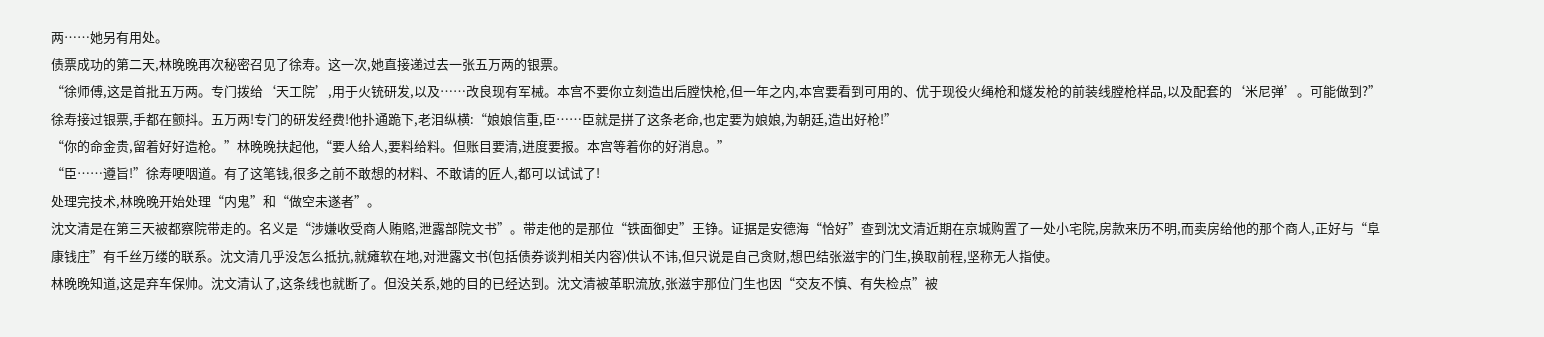两……她另有用处。
债票成功的第二天,林晚晚再次秘密召见了徐寿。这一次,她直接递过去一张五万两的银票。
“徐师傅,这是首批五万两。专门拨给‘天工院’,用于火铳研发,以及……改良现有军械。本宫不要你立刻造出后膛快枪,但一年之内,本宫要看到可用的、优于现役火绳枪和燧发枪的前装线膛枪样品,以及配套的‘米尼弹’。可能做到?”
徐寿接过银票,手都在颤抖。五万两!专门的研发经费!他扑通跪下,老泪纵横:“娘娘信重,臣……臣就是拼了这条老命,也定要为娘娘,为朝廷,造出好枪!”
“你的命金贵,留着好好造枪。”林晚晚扶起他,“要人给人,要料给料。但账目要清,进度要报。本宫等着你的好消息。”
“臣……遵旨!”徐寿哽咽道。有了这笔钱,很多之前不敢想的材料、不敢请的匠人,都可以试试了!
处理完技术,林晚晚开始处理“内鬼”和“做空未遂者”。
沈文清是在第三天被都察院带走的。名义是“涉嫌收受商人贿赂,泄露部院文书”。带走他的是那位“铁面御史”王铮。证据是安德海“恰好”查到沈文清近期在京城购置了一处小宅院,房款来历不明,而卖房给他的那个商人,正好与“阜康钱庄”有千丝万缕的联系。沈文清几乎没怎么抵抗,就瘫软在地,对泄露文书(包括债券谈判相关内容)供认不讳,但只说是自己贪财,想巴结张滋宇的门生,换取前程,坚称无人指使。
林晚晚知道,这是弃车保帅。沈文清认了,这条线也就断了。但没关系,她的目的已经达到。沈文清被革职流放,张滋宇那位门生也因“交友不慎、有失检点”被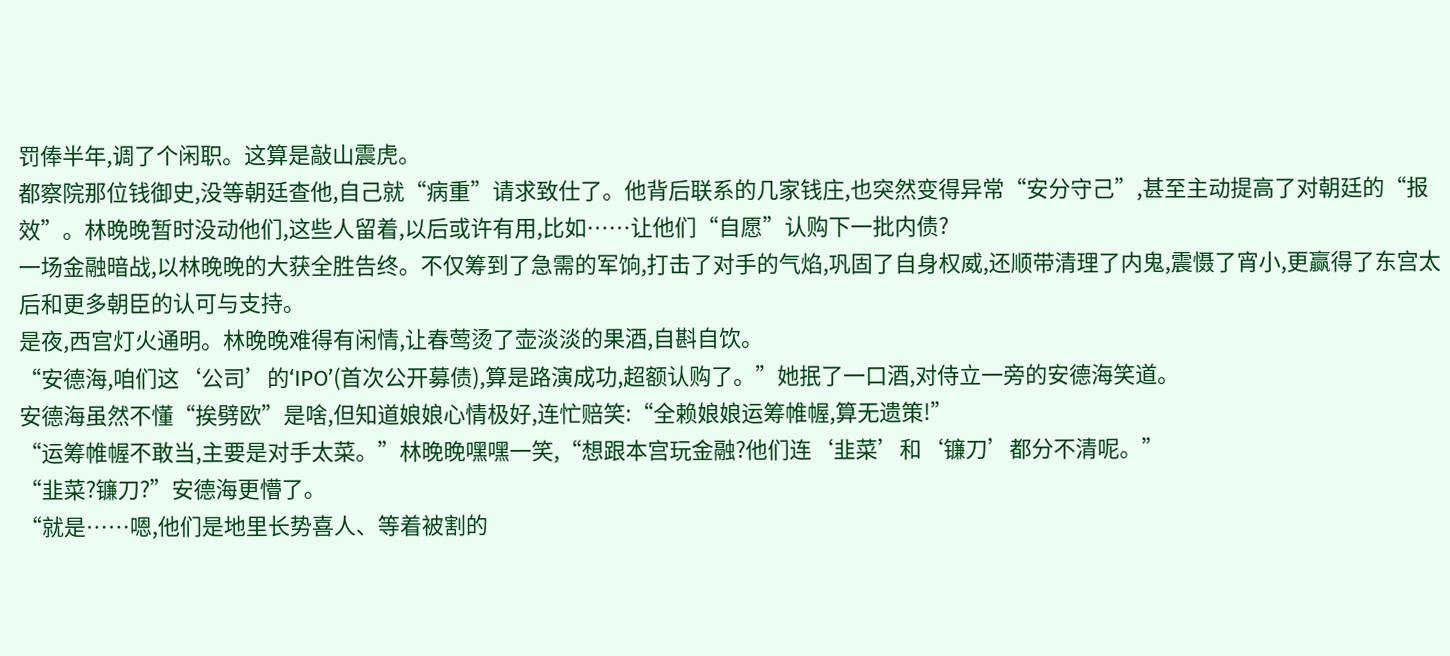罚俸半年,调了个闲职。这算是敲山震虎。
都察院那位钱御史,没等朝廷查他,自己就“病重”请求致仕了。他背后联系的几家钱庄,也突然变得异常“安分守己”,甚至主动提高了对朝廷的“报效”。林晚晚暂时没动他们,这些人留着,以后或许有用,比如……让他们“自愿”认购下一批内债?
一场金融暗战,以林晚晚的大获全胜告终。不仅筹到了急需的军饷,打击了对手的气焰,巩固了自身权威,还顺带清理了内鬼,震慑了宵小,更赢得了东宫太后和更多朝臣的认可与支持。
是夜,西宫灯火通明。林晚晚难得有闲情,让春莺烫了壶淡淡的果酒,自斟自饮。
“安德海,咱们这‘公司’的‘IPO’(首次公开募债),算是路演成功,超额认购了。”她抿了一口酒,对侍立一旁的安德海笑道。
安德海虽然不懂“挨劈欧”是啥,但知道娘娘心情极好,连忙赔笑:“全赖娘娘运筹帷幄,算无遗策!”
“运筹帷幄不敢当,主要是对手太菜。”林晚晚嘿嘿一笑,“想跟本宫玩金融?他们连‘韭菜’和‘镰刀’都分不清呢。”
“韭菜?镰刀?”安德海更懵了。
“就是……嗯,他们是地里长势喜人、等着被割的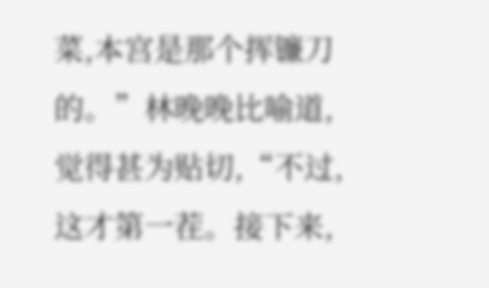菜,本宫是那个挥镰刀的。”林晚晚比喻道,觉得甚为贴切,“不过,这才第一茬。接下来,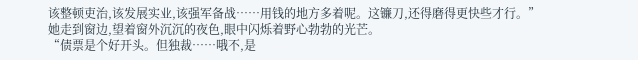该整顿吏治,该发展实业,该强军备战……用钱的地方多着呢。这镰刀,还得磨得更快些才行。”
她走到窗边,望着窗外沉沉的夜色,眼中闪烁着野心勃勃的光芒。
“债票是个好开头。但独裁……哦不,是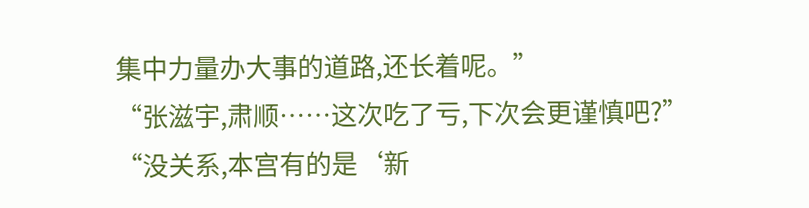集中力量办大事的道路,还长着呢。”
“张滋宇,肃顺……这次吃了亏,下次会更谨慎吧?”
“没关系,本宫有的是‘新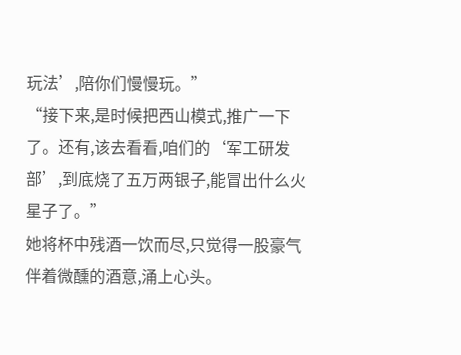玩法’,陪你们慢慢玩。”
“接下来,是时候把西山模式,推广一下了。还有,该去看看,咱们的‘军工研发部’,到底烧了五万两银子,能冒出什么火星子了。”
她将杯中残酒一饮而尽,只觉得一股豪气伴着微醺的酒意,涌上心头。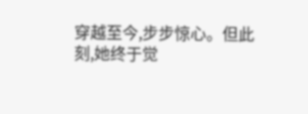穿越至今,步步惊心。但此刻,她终于觉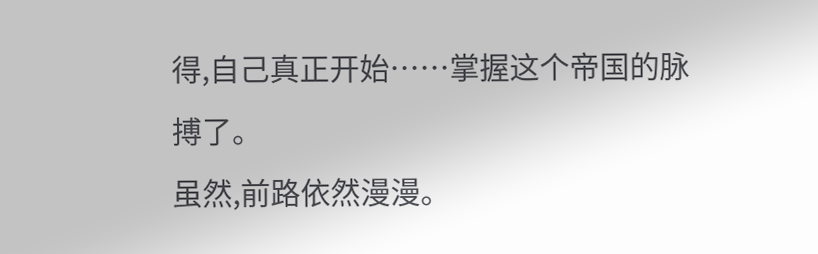得,自己真正开始……掌握这个帝国的脉搏了。
虽然,前路依然漫漫。